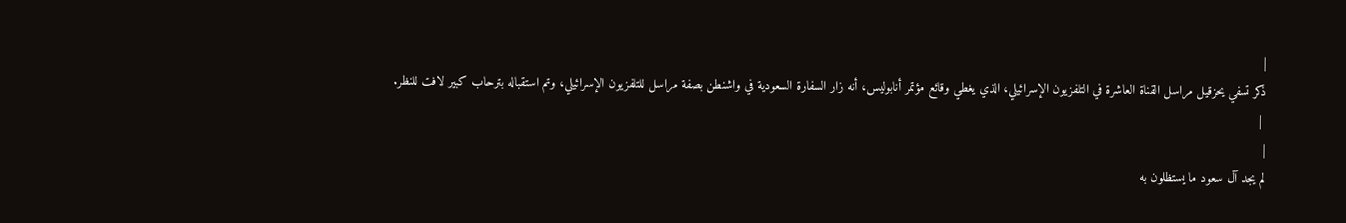|
ذكر تسفي يحزقيل مراسل القناة العاشرة في التلفزيون الإسرائيلي، الذي يغطي وقائع مؤتمر أنابوليس، أنه زار السفارة السعودية في واشنطن بصفة مراسل للتلفزيون الإسرائيلي، وتم استقباله بترحاب كبير لافت للنظر.
 |
|
لم يجد آل سعود ما يستظلون به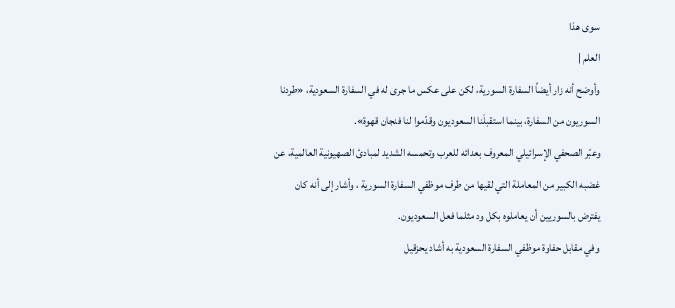سوى هذا
العلم |
وأوضح أنه زار أيضاً السفارة السورية، لكن على عكس ما جرى له في السفارة السعودية، «طردنا السوريون من السفارة، بينما استقبلَنا السعوديون وقدّموا لنا فنجان قهوة».
وعبّر الصحفي الإسرائيلي المعروف بعدائه للعرب وتحمسه الشديد لمبادئ الصهيونية العالمية، عن غضبه الكبير من المعاملة التي لقيها من طرف موظفي السفارة السورية ، وأشار إلى أنه كان يفترض بالسوريين أن يعاملوه بكل ود مثلما فعل السعوديون.
وفي مقابل حفاوة موظفي السفارة السعودية به أشاد يحزقيل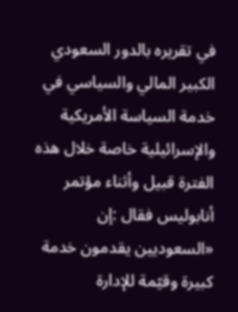في تقريره بالدور السعودي الكبير المالي والسياسي في خدمة السياسة الأمريكية والإسرائيلية خاصة خلال هذه الفترة قبيل وأثناء مؤتمر أنابوليس فقال :إن «السعوديين يقدمون خدمة كبيرة وقيّمة للإدارة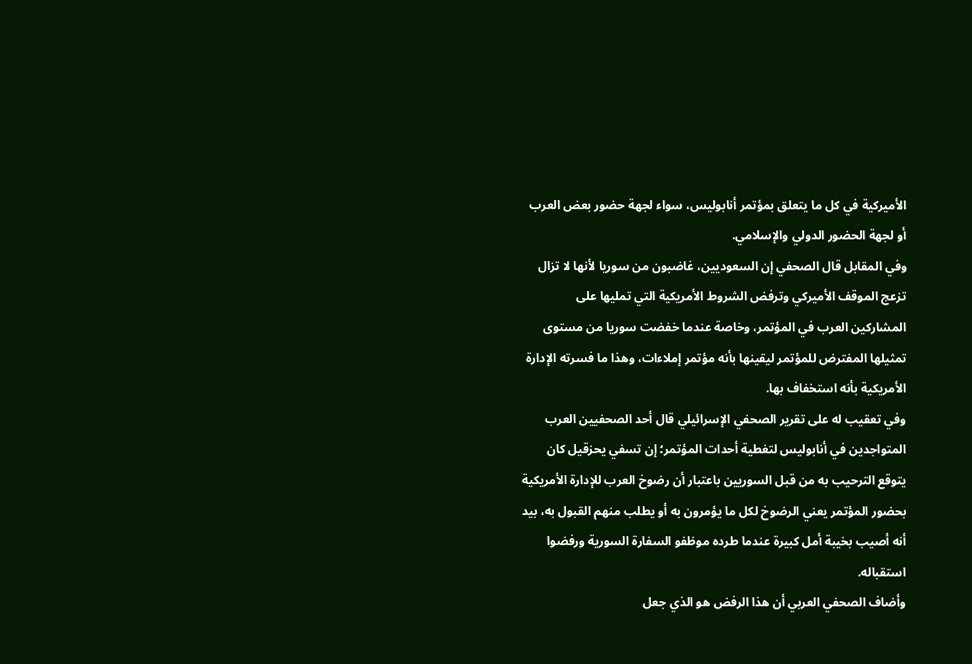الأميركية في كل ما يتعلق بمؤتمر أنابوليس، سواء لجهة حضور بعض العرب أو لجهة الحضور الدولي والإسلامي.
وفي المقابل قال الصحفي إن السعوديين، غاضبون من سوريا لأنها لا تزال تزعج الموقف الأميركي وترفض الشروط الأمريكية التي تمليها على المشاركين العرب في المؤتمر، وخاصة عندما خفضت سوريا من مستوى تمثيلها المفترض للمؤتمر ليقينها بأنه مؤتمر إملاءات، وهذا ما فسرته الإدارة الأمريكية بأنه استخفاف بها.
وفي تعقيب له على تقرير الصحفي الإسرائيلي قال أحد الصحفيين العرب المتواجدين في أنابوليس لتغطية أحدات المؤتمر؛ إن تسفي يحزقيل كان يتوقع الترحيب به من قبل السوريين باعتبار أن رضوخ العرب للإدارة الأمريكية بحضور المؤتمر يعني الرضوخ لكل ما يؤمرون به أو يطلب منهم القبول به، بيد أنه أصيب بخيبة أمل كبيرة عندما طرده موظفو السفارة السورية ورفضوا استقباله.
وأضاف الصحفي العربي أن هذا الرفض هو الذي جعل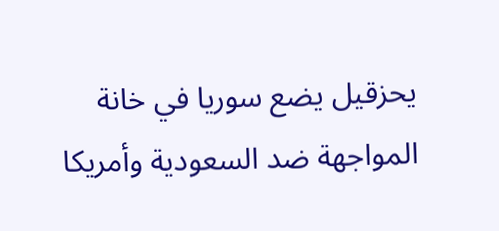يحزقيل يضع سوريا في خانة المواجهة ضد السعودية وأمريكا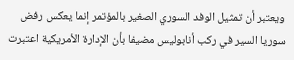ويعتبر أن تمثيل الوفد السوري الصغير بالمؤتمر إنما يعكس رفض سوريا السير في ركب أنابوليس مضيفا بأن الإدارة الأمريكية اعتبرت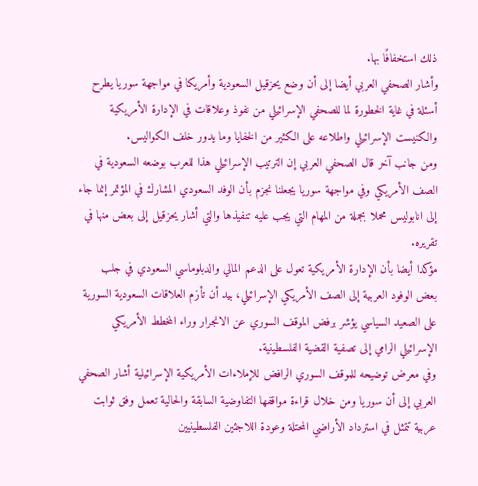ذلك استخفافًا بها.
وأشار الصحفي العربي أيضا إلى أن وضع يحزقيل السعودية وأمريكا في مواجهة سوريا يطرح أسئلة في غاية الخطورة لما للصحفي الإسرائيلي من نفوذ وعلاقات في الإدارة الأمريكية والكنيست الإسرائيلي واطلاعه على الكثير من الخفايا وما يدور خلف الكواليس.
ومن جانب آخر قال الصحفي العربي إن الترتيب الإسرائيلي هذا للعرب بوضعه السعودية في الصف الأمريكي وفي مواجهة سوريا يجعلنا نجزم بأن الوفد السعودي المشارك في المؤتمر إنما جاء إلى انابوليس محملا بجملة من المهام التي يجب عليه تنفيذها والتي أشار يحزقيل إلى بعض منها في تقريره.
مؤكدا أيضا بأن الإدارة الأمريكية تعول على الدعم المالي والدبلوماسي السعودي في جلب بعض الوفود العربية إلى الصف الأمريكي الإسرائيلي، بيد أن تأزم العلاقات السعودية السورية على الصعيد السياسي يؤشر برفض الموقف السوري عن الانجرار وراء المخطط الأمريكي الإسرائيلي الرامي إلى تصفية القضية الفلسطينية.
وفي معرض توضيحه للموقف السوري الرافض للإملاءات الأمريكية الإسرائيلية أشار الصحفي العربي إلى أن سوريا ومن خلال قراءة مواقفها التفاوضية السابقة والحالية تعمل وفق ثوابت عربية تتمثل في استرداد الأراضي المحتلة وعودة اللاجئين الفلسطينيين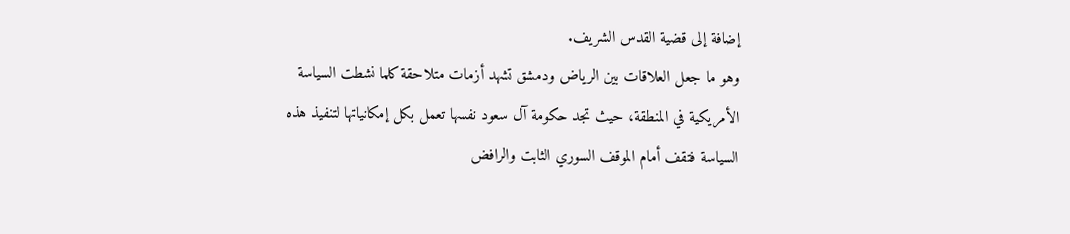إضافة إلى قضية القدس الشريف.
وهو ما جعل العلاقات بين الرياض ودمشق تشهد أزمات متلاحقة كلما نشطت السياسة الأمريكية في المنطقة، حيث تجد حكومة آل سعود نفسها تعمل بكل إمكانياتها لتنفيذ هذه السياسة فتقف أمام الموقف السوري الثابت والرافض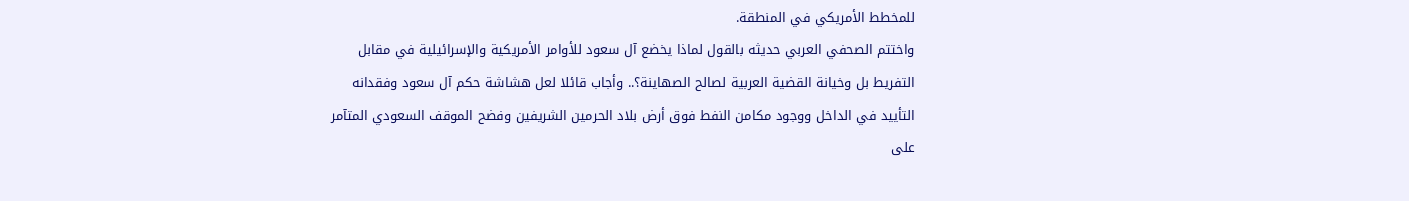للمخطط الأمريكي في المنطقة.
واختتم الصحفي العربي حديثه بالقول لماذا يخضع آل سعود للأوامر الأمريكية والإسرائيلية في مقابل التفريط بل وخيانة القضية العربية لصالح الصهاينة؟.. وأجاب قائلا لعل هشاشة حكم آل سعود وفقدانه التأييد في الداخل ووجود مكامن النفط فوق أرض بلاد الحرمين الشريفين وفضح الموقف السعودي المتآمر على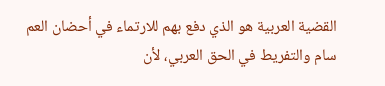القضية العربية هو الذي دفع بهم للارتماء في أحضان العم سام والتفريط في الحق العربي، لأن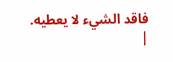فاقد الشيء لا يعطيه.
|